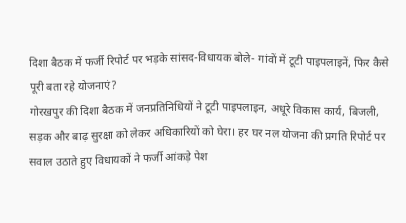दिशा बैठक में फर्जी रिपोर्ट पर भड़के सांसद-विधायक बोले- गांवों में टूटी पाइपलाइनें, फिर कैसे पूरी बता रहे योजनाएं?
गोरखपुर की दिशा बैठक में जनप्रतिनिधियों ने टूटी पाइपलाइन, अधूरे विकास कार्य, बिजली, सड़क और बाढ़ सुरक्षा को लेकर अधिकारियों को घेरा। हर घर नल योजना की प्रगति रिपोर्ट पर सवाल उठाते हुए विधायकों ने फर्जी आंकड़े पेश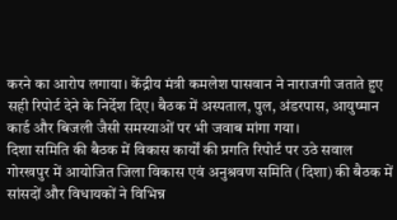करने का आरोप लगाया। केंद्रीय मंत्री कमलेश पासवान ने नाराजगी जताते हुए सही रिपोर्ट देने के निर्देश दिए। बैठक में अस्पताल, पुल, अंडरपास, आयुष्मान कार्ड और बिजली जैसी समस्याओं पर भी जवाब मांगा गया।
दिशा समिति की बैठक में विकास कार्यों की प्रगति रिपोर्ट पर उठे सवाल
गोरखपुर में आयोजित जिला विकास एवं अनुश्रवण समिति (दिशा) की बैठक में सांसदों और विधायकों ने विभिन्न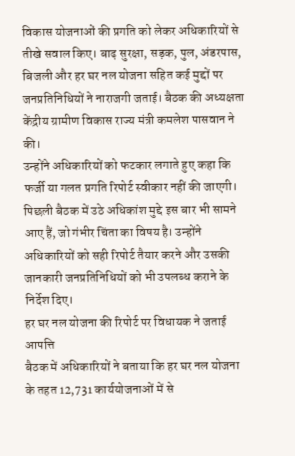विकास योजनाओं की प्रगति को लेकर अधिकारियों से तीखे सवाल किए। बाढ़ सुरक्षा, सड़क, पुल, अंडरपास, बिजली और हर घर नल योजना सहित कई मुद्दों पर जनप्रतिनिधियों ने नाराजगी जताई। बैठक की अध्यक्षता केंद्रीय ग्रामीण विकास राज्य मंत्री कमलेश पासवान ने की।
उन्होंने अधिकारियों को फटकार लगाते हुए कहा कि फर्जी या गलत प्रगति रिपोर्ट स्वीकार नहीं की जाएगी। पिछली बैठक में उठे अधिकांश मुद्दे इस बार भी सामने आए हैं, जो गंभीर चिंता का विषय है। उन्होंने अधिकारियों को सही रिपोर्ट तैयार करने और उसकी जानकारी जनप्रतिनिधियों को भी उपलब्ध कराने के निर्देश दिए।
हर घर नल योजना की रिपोर्ट पर विधायक ने जताई आपत्ति
बैठक में अधिकारियों ने बताया कि हर घर नल योजना के तहत 12,731 कार्ययोजनाओं में से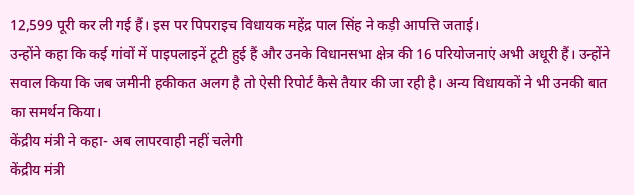12,599 पूरी कर ली गई हैं। इस पर पिपराइच विधायक महेंद्र पाल सिंह ने कड़ी आपत्ति जताई।
उन्होंने कहा कि कई गांवों में पाइपलाइनें टूटी हुई हैं और उनके विधानसभा क्षेत्र की 16 परियोजनाएं अभी अधूरी हैं। उन्होंने सवाल किया कि जब जमीनी हकीकत अलग है तो ऐसी रिपोर्ट कैसे तैयार की जा रही है। अन्य विधायकों ने भी उनकी बात का समर्थन किया।
केंद्रीय मंत्री ने कहा- अब लापरवाही नहीं चलेगी
केंद्रीय मंत्री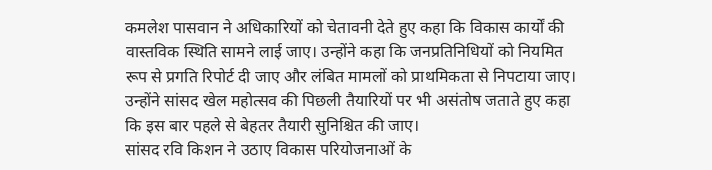कमलेश पासवान ने अधिकारियों को चेतावनी देते हुए कहा कि विकास कार्यों की वास्तविक स्थिति सामने लाई जाए। उन्होंने कहा कि जनप्रतिनिधियों को नियमित रूप से प्रगति रिपोर्ट दी जाए और लंबित मामलों को प्राथमिकता से निपटाया जाए।
उन्होंने सांसद खेल महोत्सव की पिछली तैयारियों पर भी असंतोष जताते हुए कहा कि इस बार पहले से बेहतर तैयारी सुनिश्चित की जाए।
सांसद रवि किशन ने उठाए विकास परियोजनाओं के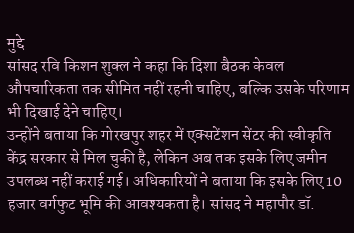मुद्दे
सांसद रवि किशन शुक्ल ने कहा कि दिशा बैठक केवल औपचारिकता तक सीमित नहीं रहनी चाहिए, बल्कि उसके परिणाम भी दिखाई देने चाहिए।
उन्होंने बताया कि गोरखपुर शहर में एक्सटेंशन सेंटर की स्वीकृति केंद्र सरकार से मिल चुकी है, लेकिन अब तक इसके लिए जमीन उपलब्ध नहीं कराई गई। अधिकारियों ने बताया कि इसके लिए 10 हजार वर्गफुट भूमि की आवश्यकता है। सांसद ने महापौर डॉ.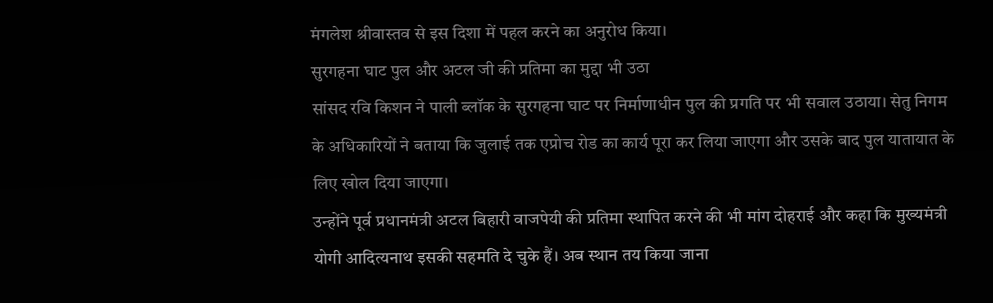मंगलेश श्रीवास्तव से इस दिशा में पहल करने का अनुरोध किया।
सुरगहना घाट पुल और अटल जी की प्रतिमा का मुद्दा भी उठा
सांसद रवि किशन ने पाली ब्लॉक के सुरगहना घाट पर निर्माणाधीन पुल की प्रगति पर भी सवाल उठाया। सेतु निगम के अधिकारियों ने बताया कि जुलाई तक एप्रोच रोड का कार्य पूरा कर लिया जाएगा और उसके बाद पुल यातायात के लिए खोल दिया जाएगा।
उन्होंने पूर्व प्रधानमंत्री अटल बिहारी वाजपेयी की प्रतिमा स्थापित करने की भी मांग दोहराई और कहा कि मुख्यमंत्री योगी आदित्यनाथ इसकी सहमति दे चुके हैं। अब स्थान तय किया जाना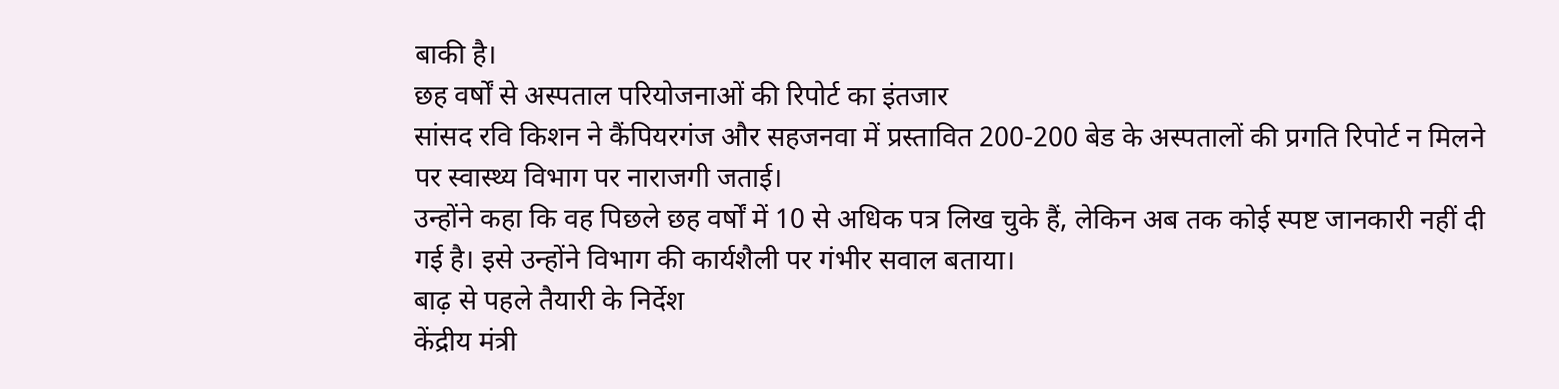बाकी है।
छह वर्षों से अस्पताल परियोजनाओं की रिपोर्ट का इंतजार
सांसद रवि किशन ने कैंपियरगंज और सहजनवा में प्रस्तावित 200-200 बेड के अस्पतालों की प्रगति रिपोर्ट न मिलने पर स्वास्थ्य विभाग पर नाराजगी जताई।
उन्होंने कहा कि वह पिछले छह वर्षों में 10 से अधिक पत्र लिख चुके हैं, लेकिन अब तक कोई स्पष्ट जानकारी नहीं दी गई है। इसे उन्होंने विभाग की कार्यशैली पर गंभीर सवाल बताया।
बाढ़ से पहले तैयारी के निर्देश
केंद्रीय मंत्री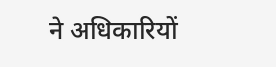ने अधिकारियों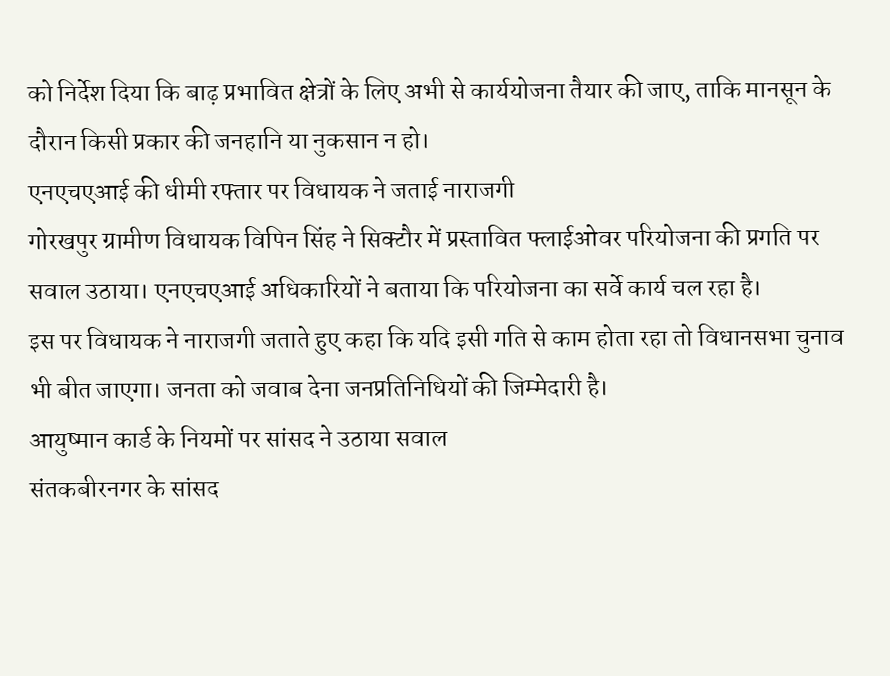को निर्देश दिया कि बाढ़ प्रभावित क्षेत्रों के लिए अभी से कार्ययोजना तैयार की जाए, ताकि मानसून के दौरान किसी प्रकार की जनहानि या नुकसान न हो।
एनएचएआई की धीमी रफ्तार पर विधायक ने जताई नाराजगी
गोरखपुर ग्रामीण विधायक विपिन सिंह ने सिक्टौर में प्रस्तावित फ्लाईओवर परियोजना की प्रगति पर सवाल उठाया। एनएचएआई अधिकारियों ने बताया कि परियोजना का सर्वे कार्य चल रहा है।
इस पर विधायक ने नाराजगी जताते हुए कहा कि यदि इसी गति से काम होता रहा तो विधानसभा चुनाव भी बीत जाएगा। जनता को जवाब देना जनप्रतिनिधियों की जिम्मेदारी है।
आयुष्मान कार्ड के नियमों पर सांसद ने उठाया सवाल
संतकबीरनगर के सांसद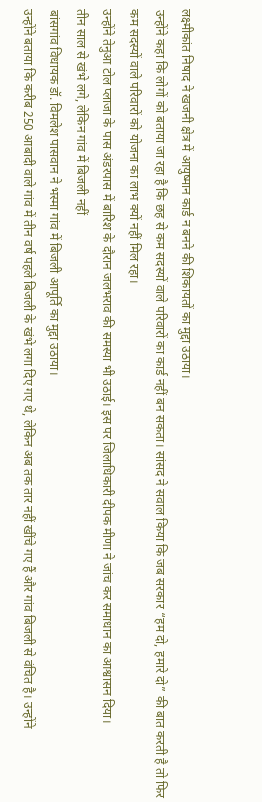लक्ष्मीकांत निषाद ने खजनी क्षेत्र में आयुष्मान कार्ड न बनने की शिकायतों का मुद्दा उठाया।
उन्होंने कहा कि लोगों को बताया जा रहा है कि छह से कम सदस्यों वाले परिवारों का कार्ड नहीं बन सकता। सांसद ने सवाल किया कि जब सरकार “हम दो, हमारे दो” की बात करती है तो फिर कम सदस्यों वाले परिवारों को योजना का लाभ क्यों नहीं मिल रहा।
उन्होंने तेनुआ टोल प्लाजा के पास अंडरपास में बारिश के दौरान जलभराव की समस्या भी उठाई। इस पर जिलाधिकारी दीपक मीणा ने जांच कर समाधान का आश्वासन दिया।
तीन साल से खंभे लगे, लेकिन गांव में बिजली नहीं
बांसगांव विधायक डॉ. विमलेश पासवान ने भस्मा गांव में बिजली आपूर्ति का मुद्दा उठाया।
उन्होंने बताया कि करीब 250 आबादी वाले गांव में तीन वर्ष पहले बिजली के खंभे लगा दिए गए थे, लेकिन अब तक तार नहीं खींचे गए हैं और गांव बिजली से वंचित है। उन्होंने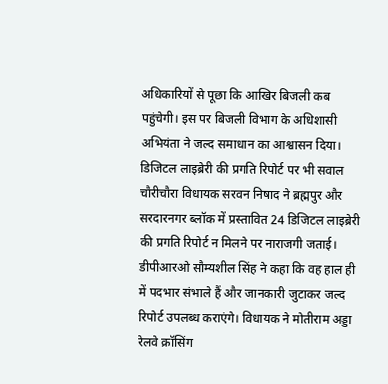अधिकारियों से पूछा कि आखिर बिजली कब पहुंचेगी। इस पर बिजली विभाग के अधिशासी अभियंता ने जल्द समाधान का आश्वासन दिया।
डिजिटल लाइब्रेरी की प्रगति रिपोर्ट पर भी सवाल
चौरीचौरा विधायक सरवन निषाद ने ब्रह्मपुर और सरदारनगर ब्लॉक में प्रस्तावित 24 डिजिटल लाइब्रेरी की प्रगति रिपोर्ट न मिलने पर नाराजगी जताई।
डीपीआरओ सौम्यशील सिंह ने कहा कि वह हाल ही में पदभार संभाले हैं और जानकारी जुटाकर जल्द रिपोर्ट उपलब्ध कराएंगे। विधायक ने मोतीराम अड्डा रेलवे क्रॉसिंग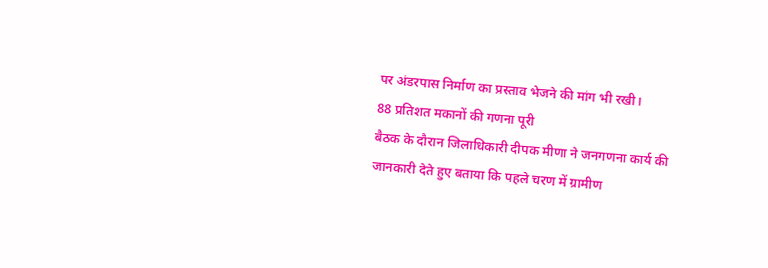पर अंडरपास निर्माण का प्रस्ताव भेजने की मांग भी रखी।
88 प्रतिशत मकानों की गणना पूरी
बैठक के दौरान जिलाधिकारी दीपक मीणा ने जनगणना कार्य की जानकारी देते हुए बताया कि पहले चरण में ग्रामीण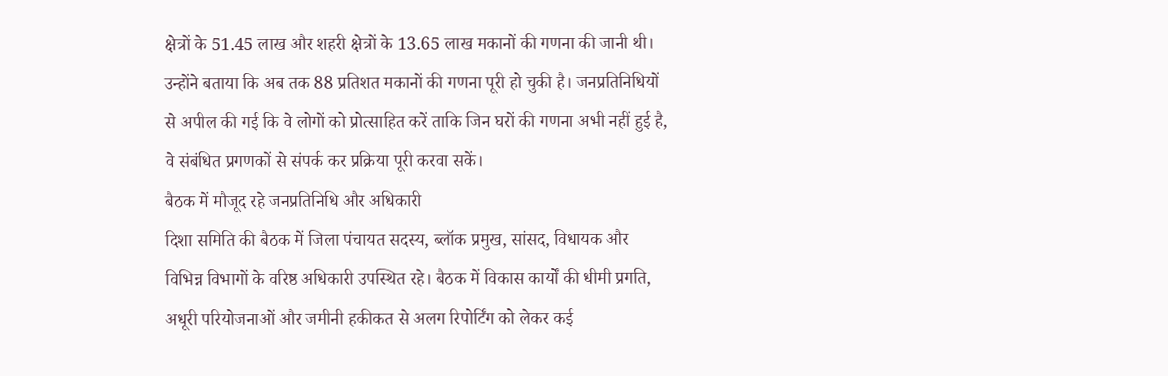क्षेत्रों के 51.45 लाख और शहरी क्षेत्रों के 13.65 लाख मकानों की गणना की जानी थी।
उन्होंने बताया कि अब तक 88 प्रतिशत मकानों की गणना पूरी हो चुकी है। जनप्रतिनिधियों से अपील की गई कि वे लोगों को प्रोत्साहित करें ताकि जिन घरों की गणना अभी नहीं हुई है, वे संबंधित प्रगणकों से संपर्क कर प्रक्रिया पूरी करवा सकें।
बैठक में मौजूद रहे जनप्रतिनिधि और अधिकारी
दिशा समिति की बैठक में जिला पंचायत सदस्य, ब्लॉक प्रमुख, सांसद, विधायक और विभिन्न विभागों के वरिष्ठ अधिकारी उपस्थित रहे। बैठक में विकास कार्यों की धीमी प्रगति, अधूरी परियोजनाओं और जमीनी हकीकत से अलग रिपोर्टिंग को लेकर कई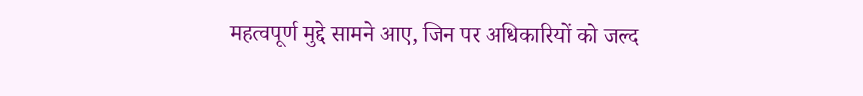महत्वपूर्ण मुद्दे सामने आए, जिन पर अधिकारियों को जल्द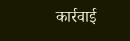कार्रवाई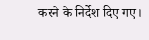करने के निर्देश दिए गए।